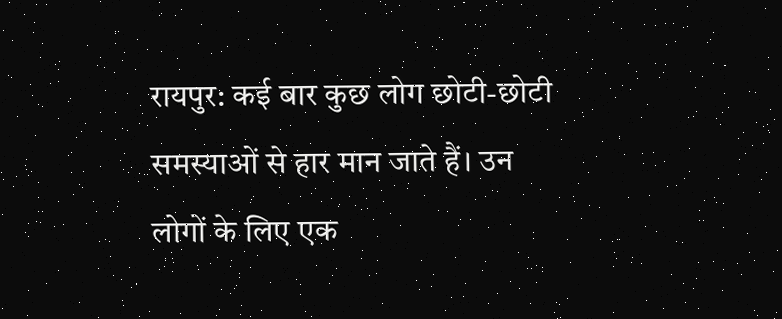रायपुर: कई बार कुछ लोग छोटी-छोटी समस्याओं से हार मान जाते हैं। उन लोगों के लिए एक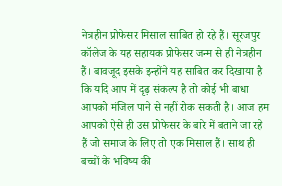नेत्रहीन प्रोफेसर मिसाल साबित हो रहे हैं। सूरजपुर कॉलेज के यह सहायक प्रोफेसर जन्म से ही नेत्रहीन हैं। बावजूद इसके इन्होंने यह साबित कर दिखाया है कि यदि आप में दृढ़ संकल्प है तो कोई भी बाधा आपको मंजिल पाने से नहीं रोक सकती है। आज हम आपको ऐसे ही उस प्रोफेसर के बारे में बताने जा रहे हैं जो समाज के लिए तो एक मिसाल हैं। साथ ही बच्चों के भविष्य की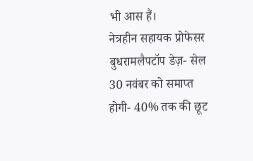भी आस हैं।
नेत्रहीन सहायक प्रोफेसर बुधरामलैपटॉप डेज़- सेल 30 नवंबर को समाप्त होगी- 40% तक की छूट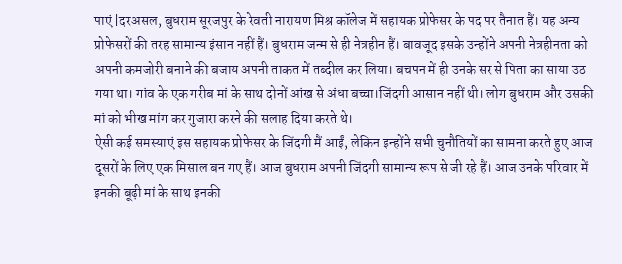पाएं |दरअसल, बुधराम सूरजपुर के रेवती नारायण मिश्र कॉलेज में सहायक प्रोफेसर के पद पर तैनात हैं। यह अन्य प्रोफेसरों की तरह सामान्य इंसान नहीं हैं। बुधराम जन्म से ही नेत्रहीन हैं। बावजूद इसके उन्होंने अपनी नेत्रहीनता को अपनी कमजोरी बनाने की बजाय अपनी ताकत में तब्दील कर लिया। बचपन में ही उनके सर से पिता का साया उठ गया था। गांव के एक गरीब मां के साथ दोनों आंख से अंधा बच्चा।जिंदगी आसान नहीं थी। लोग बुधराम और उसकी मां को भीख मांग कर गुजारा करने की सलाह दिया करते थे।
ऐसी कई समस्याएं इस सहायक प्रोफेसर के जिंदगी मैं आईं, लेकिन इन्होंने सभी चुनौतियों का सामना करते हुए आज दूसरों के लिए एक मिसाल बन गए हैं। आज बुधराम अपनी जिंदगी सामान्य रूप से जी रहे हैं। आज उनके परिवार में इनकी बूढ़ी मां के साथ इनकी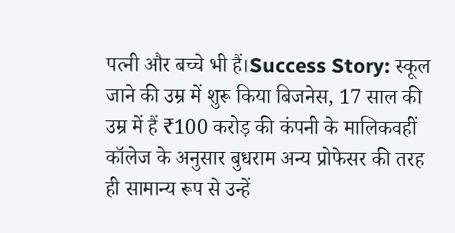पत्नी और बच्चे भी हैं।Success Story: स्कूल जाने की उम्र में शुरू किया बिजनेस, 17 साल की उम्र में हैं ₹100 करोड़ की कंपनी के मालिकवहीं कॉलेज के अनुसार बुधराम अन्य प्रोफेसर की तरह ही सामान्य रूप से उन्हें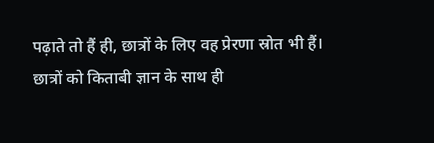पढ़ाते तो हैं ही, छात्रों के लिए वह प्रेरणा स्रोत भी हैं।
छात्रों को किताबी ज्ञान के साथ ही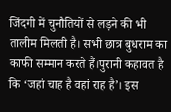जिंदगी में चुनौतियों से लड़ने की भी तालीम मिलती है। सभी छात्र बुधराम का काफी सम्मान करते हैं।पुरानी कहावत है कि ‘जहां चाह है वहां राह है’। इस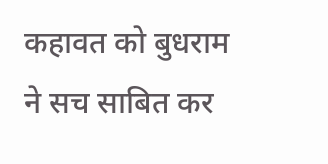कहावत को बुधराम ने सच साबित कर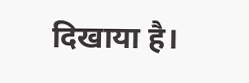दिखाया है।